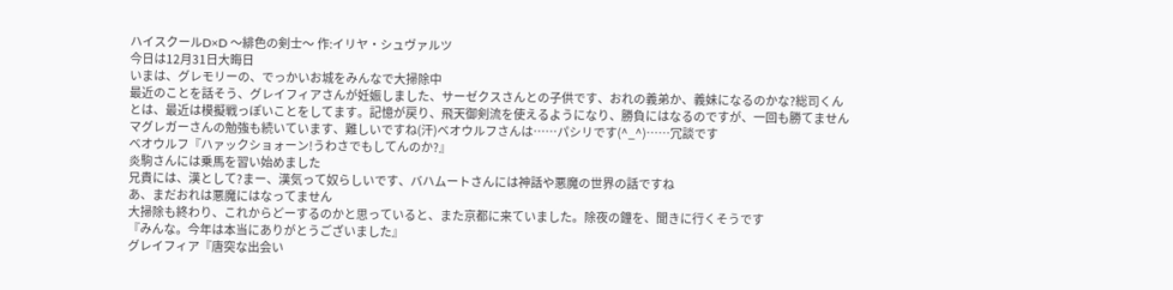ハイスクールD×D 〜緋色の剣士〜 作:イリヤ・シュヴァルツ
今日は12月31日大晦日
いまは、グレモリーの、でっかいお城をみんなで大掃除中
最近のことを話そう、グレイフィアさんが妊娠しました、サーゼクスさんとの子供です、おれの義弟か、義妹になるのかな?総司くんとは、最近は模擬戦っぽいことをしてます。記憶が戻り、飛天御剣流を使えるようになり、勝負にはなるのですが、一回も勝てません
マグレガーさんの勉強も続いています、難しいですね(汗)ベオウルフさんは……パシリです(^_^)……冗談です
ベオウルフ『ハァックショォーン!うわさでもしてんのか?』
炎駒さんには乗馬を習い始めました
兄貴には、漢として?まー、漢気って奴らしいです、バハムートさんには神話や悪魔の世界の話ですね
あ、まだおれは悪魔にはなってません
大掃除も終わり、これからどーするのかと思っていると、また京都に来ていました。除夜の鐘を、聞きに行くそうです
『みんな。今年は本当にありがとうございました』
グレイフィア『唐突な出会い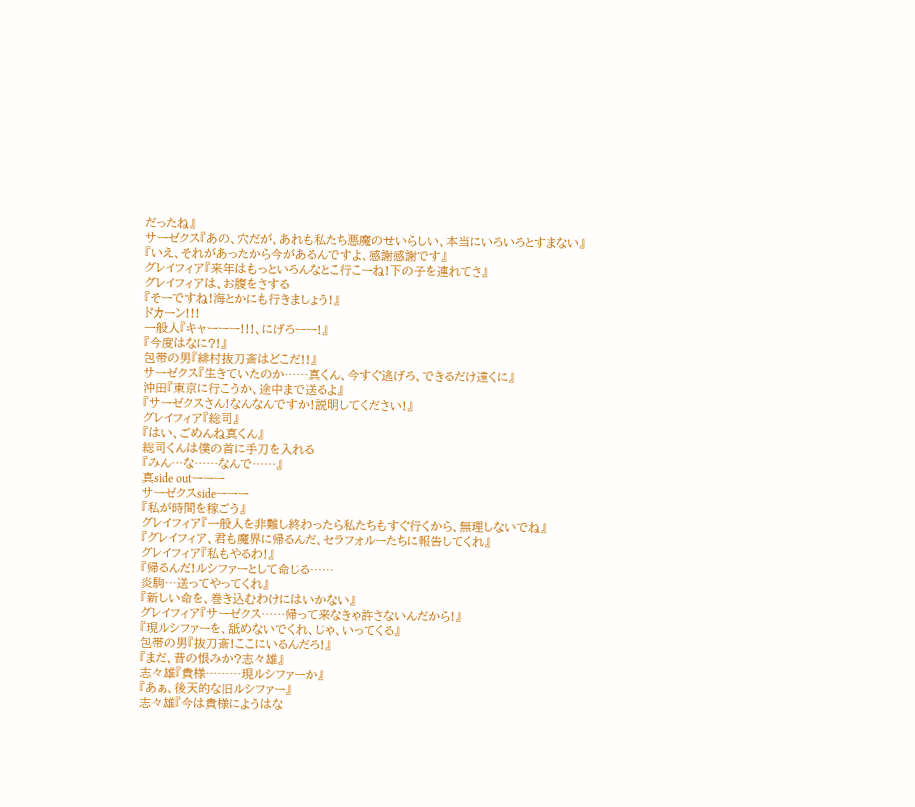だったね』
サーゼクス『あの、穴だが、あれも私たち悪魔のせいらしい、本当にいろいろとすまない』
『いえ、それがあったから今があるんですよ、感謝感謝です』
グレイフィア『来年はもっといろんなとこ行こーね!下の子を連れてさ』
グレイフィアは、お腹をさする
『そーですね!海とかにも行きましょう!』
ドカーン!!!
一般人『キャーーー!!!、にげろーー!』
『今度はなに?!』
包帯の男『緋村抜刀斎はどこだ!!』
サーゼクス『生きていたのか……真くん、今すぐ逃げろ、できるだけ遠くに』
沖田『東京に行こうか、途中まで送るよ』
『サーゼクスさん!なんなんですか!説明してください!』
グレイフィア『総司』
『はい、ごめんね真くん』
総司くんは僕の首に手刀を入れる
『みん…な……なんで……』
真side outーーー
サーゼクスsideーーー
『私が時間を稼ごう』
グレイフィア『一般人を非難し終わったら私たちもすぐ行くから、無理しないでね』
『グレイフィア、君も魔界に帰るんだ、セラフォルーたちに報告してくれ』
グレイフィア『私もやるわ!』
『帰るんだ!ルシファーとして命じる……
炎駒…送ってやってくれ』
『新しい命を、巻き込むわけにはいかない』
グレイフィア『サーゼクス……帰って来なきゃ許さないんだから!』
『現ルシファーを、舐めないでくれ、じゃ、いってくる』
包帯の男『抜刀斎!ここにいるんだろ!』
『まだ、昔の恨みか?志々雄』
志々雄『貴様………現ルシファーか』
『あぁ、後天的な旧ルシファー』
志々雄『今は貴様にようはな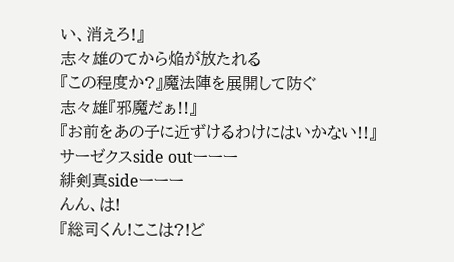い、消えろ!』
志々雄のてから焔が放たれる
『この程度か?』魔法陣を展開して防ぐ
志々雄『邪魔だぁ!!』
『お前をあの子に近ずけるわけにはいかない!!』
サーゼクスside outーーー
緋剣真sideーーー
んん、は!
『総司くん!ここは?!ど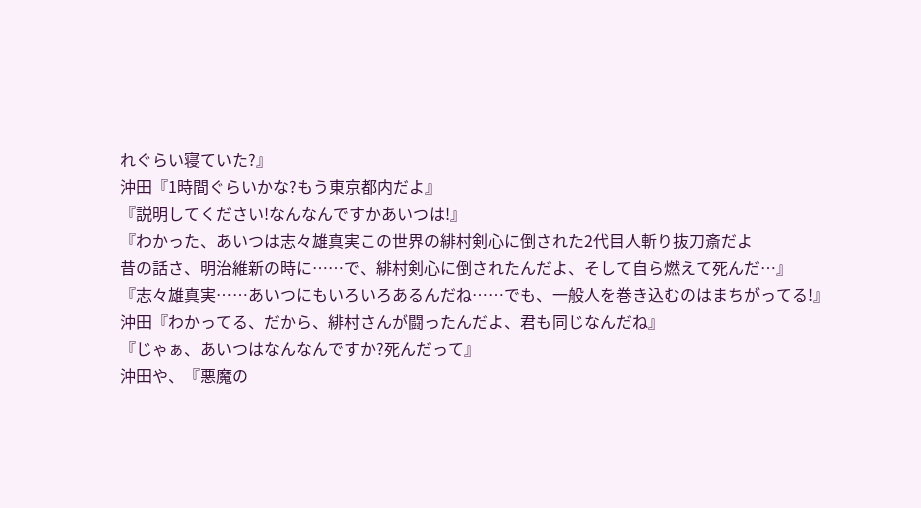れぐらい寝ていた?』
沖田『1時間ぐらいかな?もう東京都内だよ』
『説明してください!なんなんですかあいつは!』
『わかった、あいつは志々雄真実この世界の緋村剣心に倒された2代目人斬り抜刀斎だよ
昔の話さ、明治維新の時に……で、緋村剣心に倒されたんだよ、そして自ら燃えて死んだ…』
『志々雄真実……あいつにもいろいろあるんだね……でも、一般人を巻き込むのはまちがってる!』
沖田『わかってる、だから、緋村さんが闘ったんだよ、君も同じなんだね』
『じゃぁ、あいつはなんなんですか?死んだって』
沖田や、『悪魔の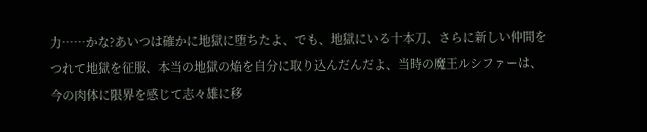力……かな?あいつは確かに地獄に堕ちたよ、でも、地獄にいる十本刀、さらに新しい仲間をつれて地獄を征服、本当の地獄の焔を自分に取り込んだんだよ、当時の魔王ルシファーは、今の肉体に限界を感じて志々雄に移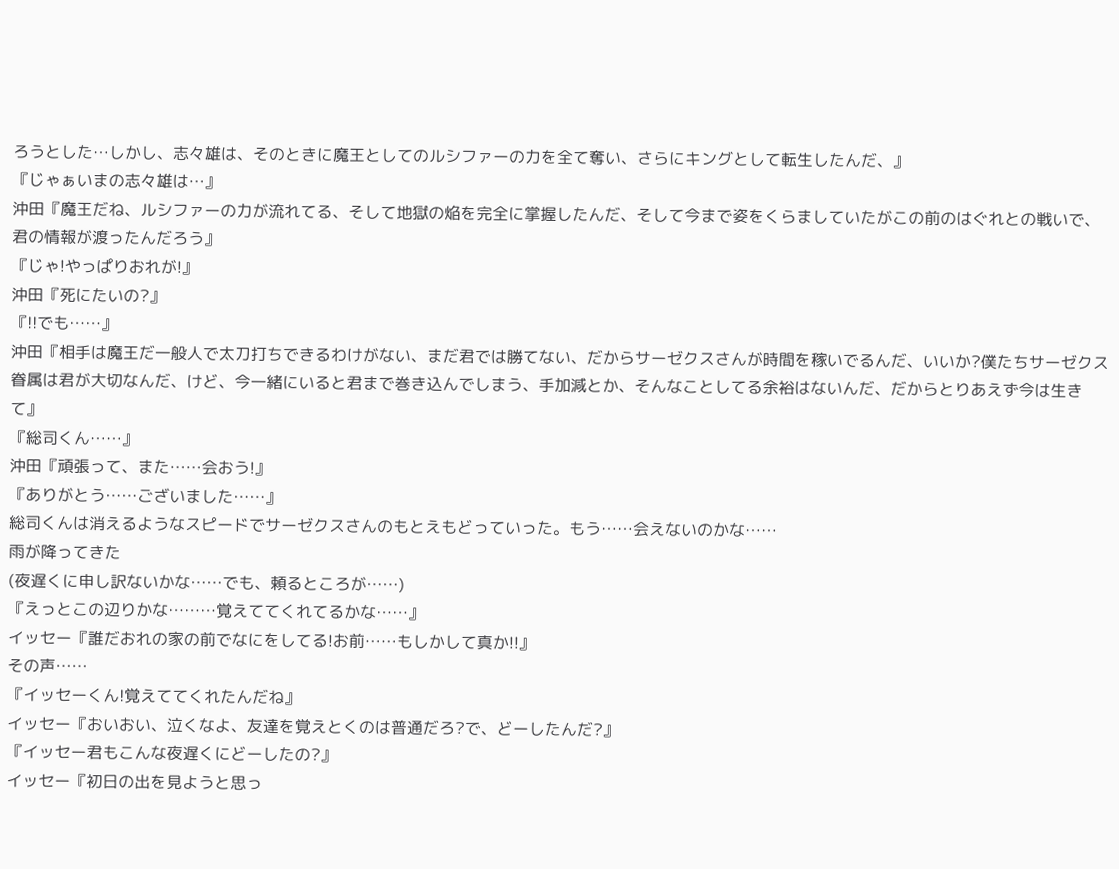ろうとした…しかし、志々雄は、そのときに魔王としてのルシファーの力を全て奪い、さらにキングとして転生したんだ、』
『じゃぁいまの志々雄は…』
沖田『魔王だね、ルシファーの力が流れてる、そして地獄の焔を完全に掌握したんだ、そして今まで姿をくらましていたがこの前のはぐれとの戦いで、君の情報が渡ったんだろう』
『じゃ!やっぱりおれが!』
沖田『死にたいの?』
『!!でも……』
沖田『相手は魔王だ一般人で太刀打ちできるわけがない、まだ君では勝てない、だからサーゼクスさんが時間を稼いでるんだ、いいか?僕たちサーゼクス眷属は君が大切なんだ、けど、今一緒にいると君まで巻き込んでしまう、手加減とか、そんなことしてる余裕はないんだ、だからとりあえず今は生きて』
『総司くん……』
沖田『頑張って、また……会おう!』
『ありがとう……ございました……』
総司くんは消えるようなスピードでサーゼクスさんのもとえもどっていった。もう……会えないのかな……
雨が降ってきた
(夜遅くに申し訳ないかな……でも、頼るところが……)
『えっとこの辺りかな………覚えててくれてるかな……』
イッセー『誰だおれの家の前でなにをしてる!お前……もしかして真か!!』
その声……
『イッセーくん!覚えててくれたんだね』
イッセー『おいおい、泣くなよ、友達を覚えとくのは普通だろ?で、どーしたんだ?』
『イッセー君もこんな夜遅くにどーしたの?』
イッセー『初日の出を見ようと思っ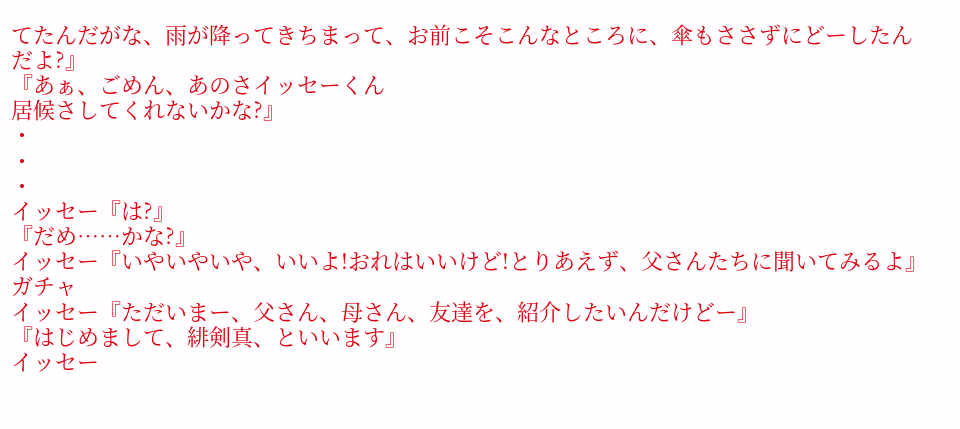てたんだがな、雨が降ってきちまって、お前こそこんなところに、傘もささずにどーしたんだよ?』
『あぁ、ごめん、あのさイッセーくん
居候さしてくれないかな?』
・
・
・
イッセー『は?』
『だめ……かな?』
イッセー『いやいやいや、いいよ!おれはいいけど!とりあえず、父さんたちに聞いてみるよ』
ガチャ
イッセー『ただいまー、父さん、母さん、友達を、紹介したいんだけどー』
『はじめまして、緋剣真、といいます』
イッセー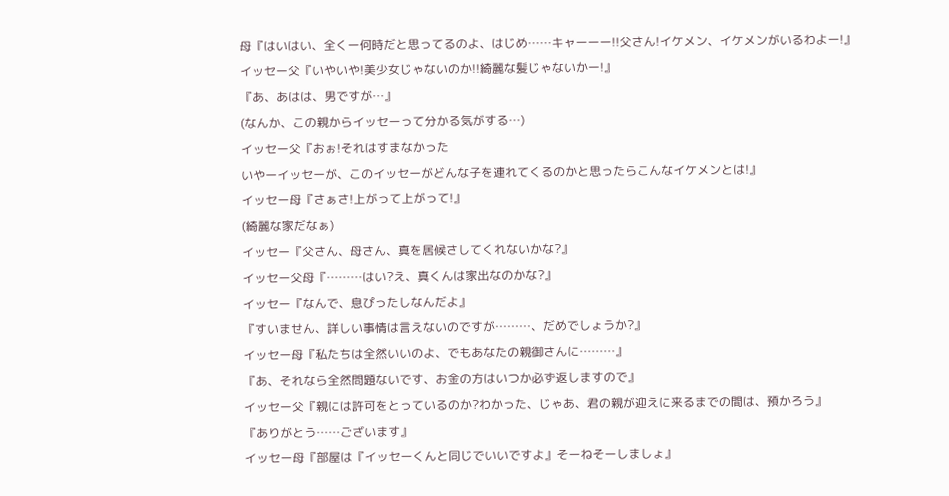母『はいはい、全くー何時だと思ってるのよ、はじめ……キャーーー!!父さん!イケメン、イケメンがいるわよー!』
イッセー父『いやいや!美少女じゃないのか!!綺麗な髪じゃないかー!』
『あ、あはは、男ですが…』
(なんか、この親からイッセーって分かる気がする…)
イッセー父『おぉ!それはすまなかった
いやーイッセーが、このイッセーがどんな子を連れてくるのかと思ったらこんなイケメンとは!』
イッセー母『さぁさ!上がって上がって!』
(綺麗な家だなぁ)
イッセー『父さん、母さん、真を居候さしてくれないかな?』
イッセー父母『………はい?え、真くんは家出なのかな?』
イッセー『なんで、息ぴったしなんだよ』
『すいません、詳しい事情は言えないのですが………、だめでしょうか?』
イッセー母『私たちは全然いいのよ、でもあなたの親御さんに………』
『あ、それなら全然問題ないです、お金の方はいつか必ず返しますので』
イッセー父『親には許可をとっているのか?わかった、じゃあ、君の親が迎えに来るまでの間は、預かろう』
『ありがとう……ございます』
イッセー母『部屋は『イッセーくんと同じでいいですよ』そーねそーしましょ』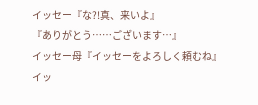イッセー『な?!真、来いよ』
『ありがとう……ございます…』
イッセー母『イッセーをよろしく頼むね』
イッ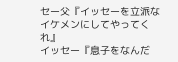セー父『イッセーを立派なイケメンにしてやってくれ』
イッセー『息子をなんだ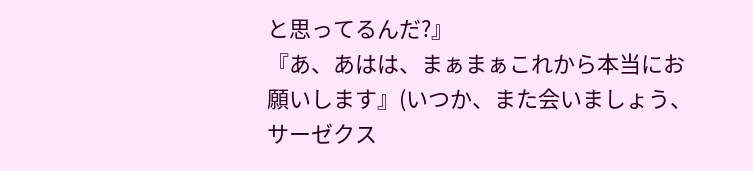と思ってるんだ?』
『あ、あはは、まぁまぁこれから本当にお願いします』(いつか、また会いましょう、サーゼクス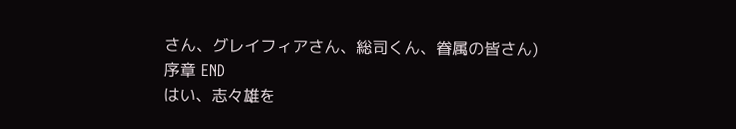さん、グレイフィアさん、総司くん、眷属の皆さん)
序章 END
はい、志々雄を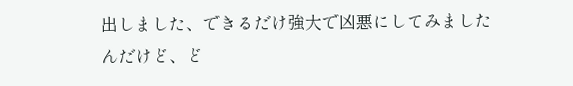出しました、できるだけ強大で凶悪にしてみましたんだけど、ど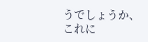うでしょうか、
これに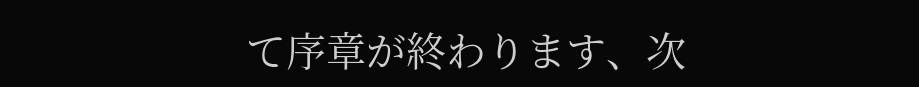て序章が終わります、次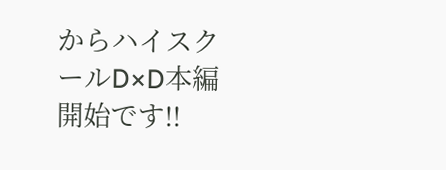からハイスクールD×D本編開始です!!